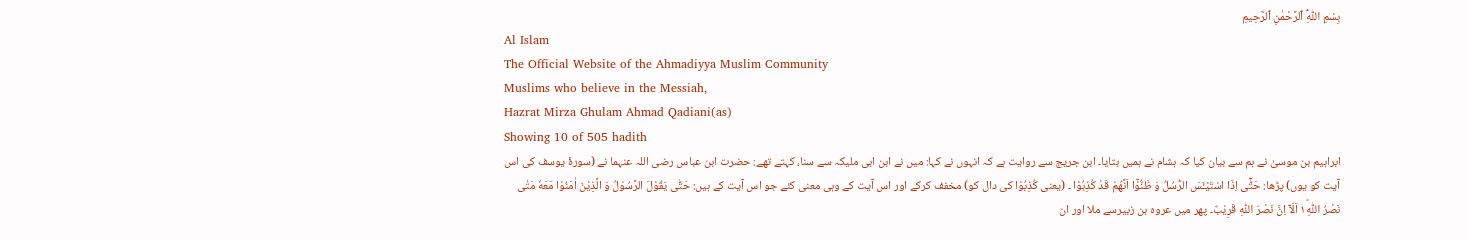بِسْمِ ٱللّٰهِ ٱلرَّحْمٰنِ ٱلرَّحِيمِ
Al Islam
The Official Website of the Ahmadiyya Muslim Community
Muslims who believe in the Messiah,
Hazrat Mirza Ghulam Ahmad Qadiani(as)
Showing 10 of 505 hadith
ابراہیم بن موسیٰ نے ہم سے بیان کیا کہ ہشام نے ہمیں بتایا۔ ابن جریج سے روایت ہے کہ انہوں نے کہا: میں نے ابن ابی ملیکہ سے سنا، کہتے تھے: حضرت ابن عباس رضی اللہ عنہما نے (سورۂ یوسف کی اس آیت کو یوں) پڑھا: حَتّٰۤى اِذَا اسْتَيْـَٔسَ الرُّسُلُ وَ ظَنُّوْۤا اَنَّهُمْ قَدْ كُذِبُوْا ۔ (یعنی كُذِبُوْا کی دال کو) مخفف کرکے اور اس آیت کے وہی معنی کئے جو اس آیت کے ہیں: حَتّٰى يَقُوْلَ الرَّسُوْلُ وَ الَّذِيْنَ اٰمَنُوْا مَعَهٗ مَتٰى نَصْرُ اللّٰهِ١ؕ اَلَاۤ اِنَّ نَصْرَ اللّٰهِ قَرِيْبٌ۔ پھر میں عروہ بن زبیرسے ملا اور ان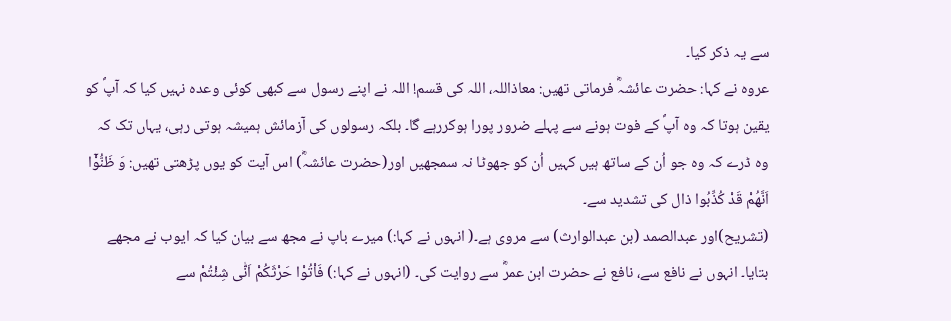سے یہ ذکر کیا۔
عروہ نے کہا: حضرت عائشہؓ فرماتی تھیں: معاذاللہ، اللہ کی قسم! اللہ نے اپنے رسول سے کبھی کوئی وعدہ نہیں کیا کہ آپؐ کو یقین ہوتا کہ وہ آپؐ کے فوت ہونے سے پہلے ضرور پورا ہوکررہے گا۔ بلکہ رسولوں کی آزمائش ہمیشہ ہوتی رہی، یہاں تک کہ وہ ڈرے کہ وہ جو اُن کے ساتھ ہیں کہیں اُن کو جھوٹا نہ سمجھیں اور(حضرت عائشہؓ) اس آیت کو یوں پڑھتی تھیں: وَ ظَنُّوْۤا اَنَّهُمْ قَدْ كُذِّبُوا ذال کی تشدید سے۔
(تشریح)اور عبدالصمد (بن عبدالوارث) سے مروی ہے۔( انہوں نے کہا:) میرے باپ نے مجھ سے بیان کیا کہ ایوب نے مجھے بتایا۔ انہوں نے نافع سے، نافع نے حضرت ابن عمرؓ سے روایت کی۔ (انہوں نے کہا:) فَاْتُوْا حَرْثَكُمْ اَنّٰى شِئْتُمْ سے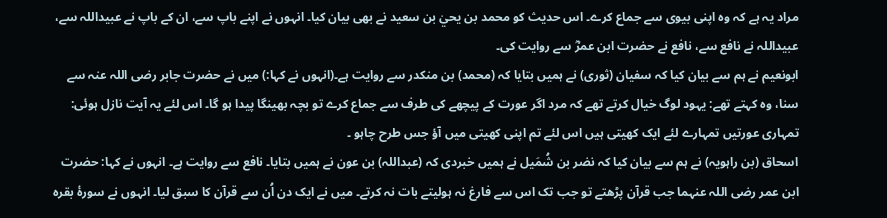مراد یہ ہے کہ وہ اپنی بیوی سے جماع کرے۔ اس حدیث کو محمد بن یحيٰ بن سعید نے بھی بیان کیا۔ انہوں نے اپنے باپ سے، ان کے باپ نے عبیداللہ سے، عبیداللہ نے نافع سے، نافع نے حضرت ابن عمرؓ سے روایت کی۔
ابونعیم نے ہم سے بیان کیا کہ سفیان (ثوری) نے ہمیں بتایا کہ (محمد) بن منکدر سے روایت ہے۔(انہوں نے کہا:) میں نے حضرت جابر رضی اللہ عنہ سے سنا، وہ کہتے تھے: یہود لوگ خیال کرتے تھے کہ مرد اگر عورت کے پیچھے کی طرف سے جماع کرے تو بچہ بھینگا پیدا ہو گا۔ اس لئے یہ آیت نازل ہوئی: تمہاری عورتیں تمہارے لئے ایک کھیتی ہیں اس لئے تم اپنی کھیتی میں آؤ جس طرح چاہو ۔
اسحاق (بن راہویہ) نے ہم سے بیان کیا کہ نضر بن شُمَیل نے ہمیں خبردی کہ (عبداللہ) بن عون نے ہمیں بتایا۔ نافع سے روایت ہے۔ انہوں نے کہا: حضرت ابن عمر رضی اللہ عنہما جب قرآن پڑھتے تو جب تک اس سے فارغ نہ ہولیتے بات نہ کرتے۔ میں نے ایک دن اُن سے قرآن کا سبق لیا۔ انہوں نے سورۂ بقرہ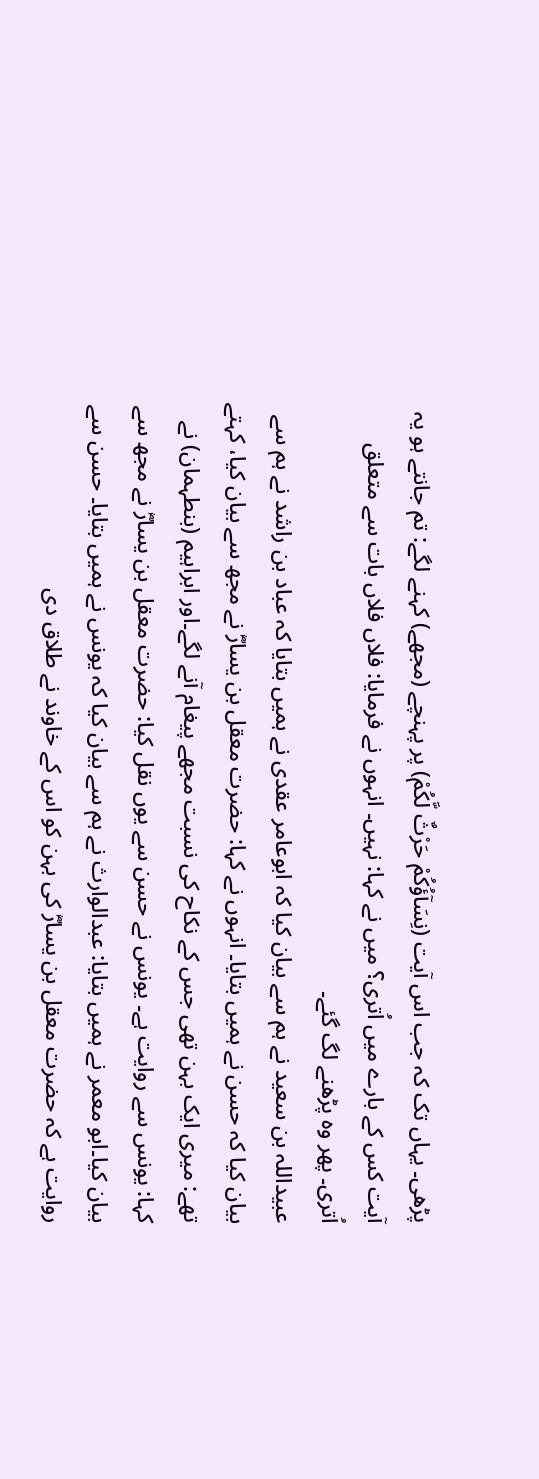پڑھی۔ یہاں تک کہ جب اس آیت (نِسَآؤُكُمْ حَرْثٌ لَّكُمْ) پر پہنچے (مجھے) کہنے لگے: تم جانتے ہو یہ آیت کس کے بارے میں اُتری؟ میں نے کہا: نہیں۔ انہوں نے فرمایا: فلاں فلاں بات سے متعلق اُتری۔ پھر وہ پڑھنے لگ گئے۔
عبیداللہ بن سعید نے ہم سے بیان کیا کہ ابوعامر عقدی نے ہمیں بتایا کہ عباد بن راشد نے ہم سے بیان کیا کہ حسن نے ہمیں بتایا۔ انہوں نے کہا: حضرت معقل بن یسارؓ نے مجھ سے بیان کیا، کہتے تھے: میری ایک بہن تھی جس کے نکاح کی نسبت مجھے پیغام آنے لگے۔اور ابراہیم (بنطہمان) نے کہا: یونس سے روایت ہے۔ یونس نے حسن سے یوں نقل کیا: حضرت معقل بن یسارؓ نے مجھ سے بیان کیا۔ابو معمر نے ہمیں بتایا: عبدالوارث نے ہم سے بیان کیا کہ یونس نے ہمیں بتایا۔ حسن سے روایت ہے کہ حضرت معقل بن یسارؓ کی بہن کو اس کے خاوند نے طلاق دی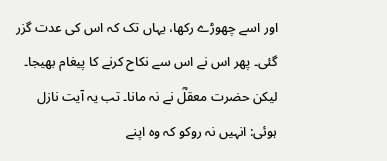اور اسے چھوڑے رکھا، یہاں تک کہ اس کی عدت گزر گئی۔ پھر اس نے اس سے نکاح کرنے کا پیغام بھیجا۔ لیکن حضرت معقلؓ نے نہ مانا۔ تب یہ آیت نازل ہوئی: انہیں نہ روکو کہ وہ اپنے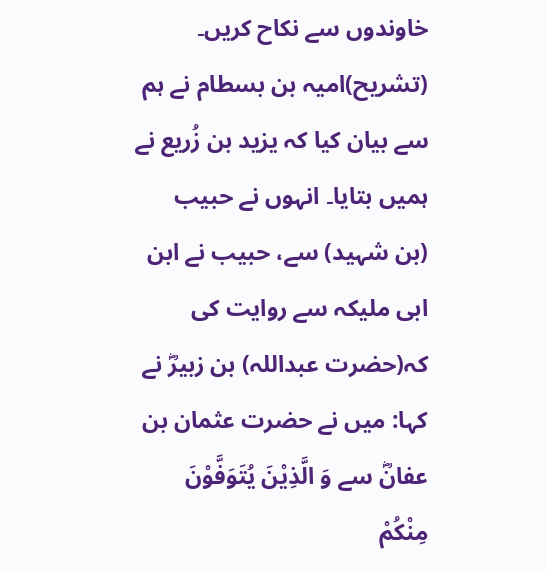خاوندوں سے نکاح کریں۔
(تشریح)امیہ بن بسطام نے ہم سے بیان کیا کہ یزید بن زُریع نے ہمیں بتایا۔ انہوں نے حبیب (بن شہید) سے، حبیب نے ابن ابی ملیکہ سے روایت کی کہ(حضرت عبداللہ) بن زبیرؓ نے کہا: میں نے حضرت عثمان بن عفانؓ سے وَ الَّذِيْنَ يُتَوَفَّوْنَ مِنْكُمْ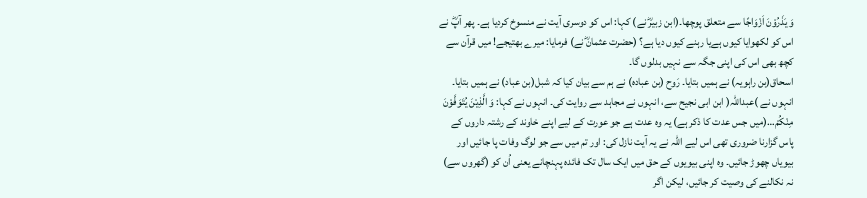وَ يَذَرُوْنَ اَزْوَاجًا سے متعلق پوچھا۔(ابن زبیرؓ نے) کہا: اس کو دوسری آیت نے منسوخ کردیا ہے۔ پھر آپؓ نے اس کو لکھوایا کیوں ہےیا رہنے کیوں دیا ہے؟ (حضرت عثمانؓ نے) فرمایا: میرے بھتیجے! میں قرآن سے کچھ بھی اس کی اپنی جگہ سے نہیں بدلوں گا۔
اسحاق(بن راہویہ) نے ہمیں بتایا۔ رَوح (بن عبادہ) نے ہم سے بیان کیا کہ شبل(بن عباد) نے ہمیں بتایا۔ انہوں نے )عبداللہ( ابن ابی نجیح سے، انہوں نے مجاہد سے روایت کی۔ انہوں نے کہا: وَ الَّذِيْنَ يُتَوَفَّوْنَ مِنْكُمْ…(میں جس عدت کا ذکر ہے) یہ وہ عدت ہے جو عورت کے لیے اپنے خاوند کے رشتہ داروں کے پاس گزارنا ضروری تھی اس لیے اللہ نے یہ آیت نازل کی: اور تم میں سے جو لوگ وفات پا جائیں اور بیویاں چھوڑ جائیں۔ وہ اپنی بیویوں کے حق میں ایک سال تک فائدہ پہنچانے یعنی اُن کو (گھروں سے) نہ نکالنے کی وصیت کر جائیں، لیکن اگر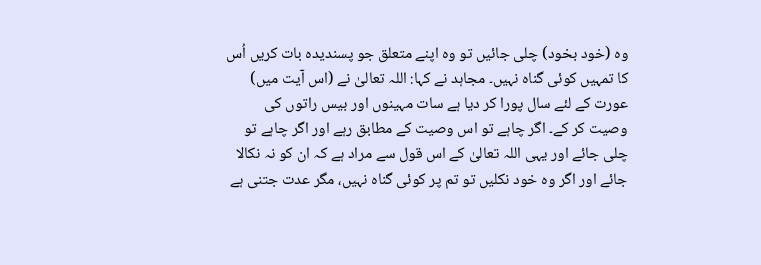وہ (خود بخود) چلی جائیں تو وہ اپنے متعلق جو پسندیدہ بات کریں اُس کا تمہیں کوئی گناہ نہیں۔ مجاہد نے کہا: اللہ تعالیٰ نے (اس آیت میں) عورت کے لئے سال پورا کر دیا ہے سات مہینوں اور بیس راتوں کی وصیت کر کے۔ اگر چاہے تو اس وصیت کے مطابق رہے اور اگر چاہے تو چلی جائے اور یہی اللہ تعالیٰ کے اس قول سے مراد ہے کہ ان کو نہ نکالا جائے اور اگر وہ خود نکلیں تو تم پر کوئی گناہ نہیں، مگر عدت جتنی ہے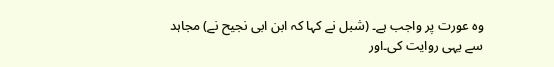وہ عورت پر واجب ہے۔ (شبل نے کہا کہ ابن ابی نجیح نے) مجاہد سے یہی روایت کی۔اور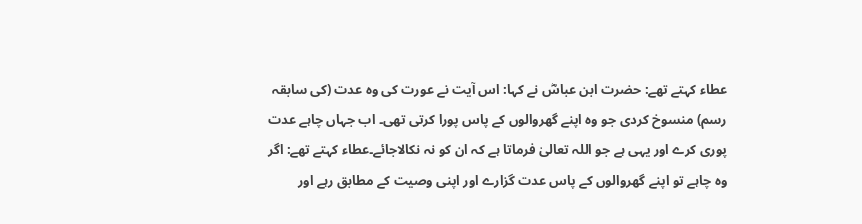عطاء کہتے تھے: حضرت ابن عباسؓ نے کہا: اس آیت نے عورت کی وہ عدت (کی سابقہ رسم) منسوخ کردی جو وہ اپنے گھروالوں کے پاس پورا کرتی تھی۔ اب جہاں چاہے عدت پوری کرے اور یہی ہے جو اللہ تعالیٰ فرماتا ہے کہ ان کو نہ نکالاجائے۔عطاء کہتے تھے: اگر وہ چاہے تو اپنے گھروالوں کے پاس عدت گزارے اور اپنی وصیت کے مطابق رہے اور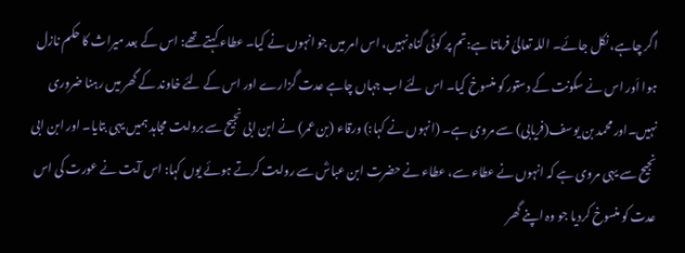اگر چاہے، نکل جائے۔ اللہ تعالیٰ فرماتا ہے:تم پر کوئی گناہ نہیں، اس امر میں جو انہوں نے کیا۔ عطاء کہتے تھے: اس کے بعد میراث کا حکم نازل ہوا اَور اس نے سکونت کے دستور کو منسوخ کیا۔ اس لئے اب جہاں چاہے عدت گزارے اور اس کے لئے خاوند کے گھر میں رہنا ضروری نہیں۔اور محمد بن یوسف(فریابی) سے مروی ہے۔ (انہوں نے کہا:) ورقاء (بن عمر) نے ابن ابی نجیح سے بروایت مجاہد ہمیں یہی بتایا۔ اور ابن ابی نجیح سے یہی مروی ہے کہ انہوں نے عطاء سے، عطاء نے حضرت ابن عباسؓ سے روایت کرتے ہوئے یوں کہا: اس آیت نے عورت کی اس عدت کو منسوخ کردیا جو وہ اپنے گھر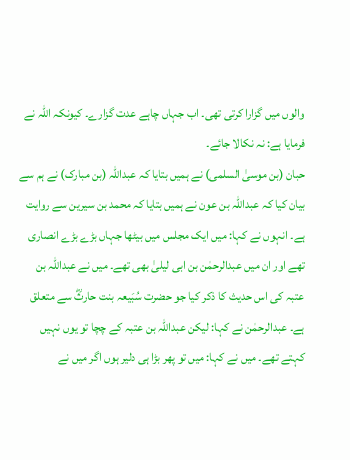والوں میں گزارا کرتی تھی۔ اب جہاں چاہے عدت گزارے۔ کیونکہ اللہ نے فرمایا ہے: نہ نکالا جائے۔
حبان (بن موسیٰ السلمی) نے ہمیں بتایا کہ عبداللہ (بن مبارک) نے ہم سے بیان کیا کہ عبداللہ بن عون نے ہمیں بتایا کہ محمد بن سیرین سے روایت ہے۔ انہوں نے کہا: میں ایک مجلس میں بیٹھا جہاں بڑے بڑے انصاری تھے اور ان میں عبدالرحمٰن بن ابی لیلیٰ بھی تھے۔ میں نے عبداللہ بن عتبہ کی اس حدیث کا ذکر کیا جو حضرت سُبَیعہ بنت حارثؓ سے متعلق ہے۔ عبدالرحمٰن نے کہا: لیکن عبداللہ بن عتبہ کے چچا تو یوں نہیں کہتے تھے۔ میں نے کہا: میں تو پھر بڑا ہی دلیر ہوں اگر میں نے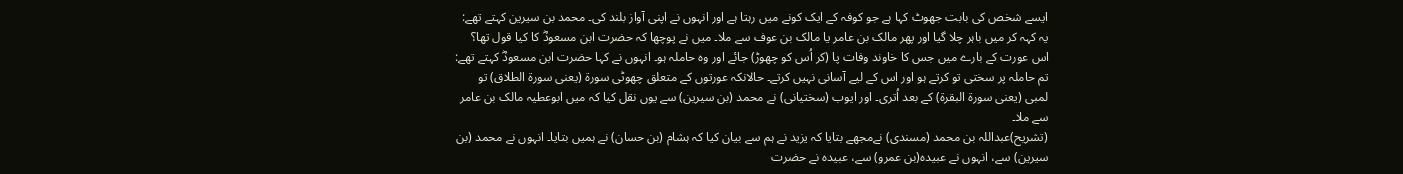ایسے شخص کی بابت جھوٹ کہا ہے جو کوفہ کے ایک کونے میں رہتا ہے اور انہوں نے اپنی آواز بلند کی۔ محمد بن سیرین کہتے تھے: یہ کہہ کر میں باہر چلا گیا اور پھر مالک بن عامر یا مالک بن عوف سے ملا۔ میں نے پوچھا کہ حضرت ابن مسعودؓ کا کیا قول تھا؟ اس عورت کے بارے میں جس کا خاوند وفات پا (کر اُس کو چھوڑ) جائے اور وہ حاملہ ہو۔ انہوں نے کہا حضرت ابن مسعودؓ کہتے تھے: تم حاملہ پر سختی تو کرتے ہو اور اس کے لیے آسانی نہیں کرتے۔ حالانکہ عورتوں کے متعلق چھوٹی سورۃ (یعنی سورۃ الطلاق) تو لمبی (یعنی سورۃ البقرۃ) کے بعد اُتری۔ اور ایوب (سختیانی) نے محمد (بن سیرین) سے یوں نقل کیا کہ میں ابوعطیہ مالک بن عامر سے ملا۔
(تشریح)عبداللہ بن محمد (مسندی) نےمجھے بتایا کہ یزید نے ہم سے بیان کیا کہ ہشام (بن حسان) نے ہمیں بتایا۔ انہوں نے محمد (بن سیرین) سے، انہوں نے عبیدہ(بن عمرو) سے، عبیدہ نے حضرت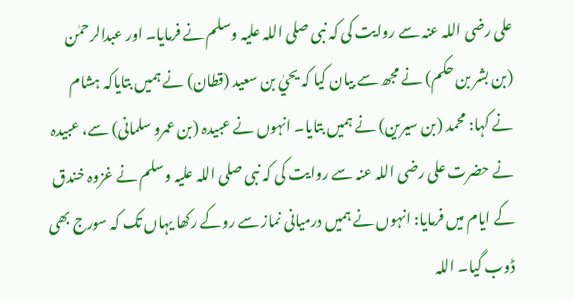علی رضی اللہ عنہ سے روایت کی کہ نبی صلی اللہ علیہ وسلم نے فرمایا۔ اور عبدالرحمٰن (بن بشر بن حکم) نے مجھ سے بیان کیا کہ يحيٰ بن سعید (قطان) نے ہمیں بتایاکہ ہشام نے کہا: محمد (بن سیرین) نے ہمیں بتایا۔ انہوں نے عبیدہ (بن عمرو سلمانی) سے، عبیدہ نے حضرت علی رضی اللہ عنہ سے روایت کی کہ نبی صلی اللہ علیہ وسلم نے غزوہ خندق کے ایام میں فرمایا: انہوں نے ہمیں درمیانی نماز سے روکے رکھا یہاں تک کہ سورج بھی ڈوب گیا۔ اللہ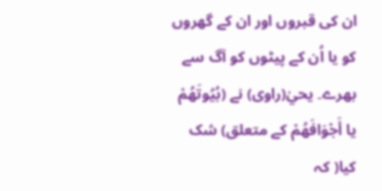ان کی قبروں اور ان کے گھروں کو یا اُن کے پیٹوں کو آگ سے بھرے۔ يحيٰ(راوی) نے (بُيُوتَهُمْ یا أَجْوَافَهُمْ کے متعلق) شک کیا( کہ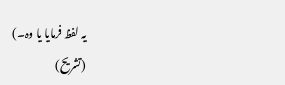یہ لفظ فرمایا یا وہ۔)
(تشریح)